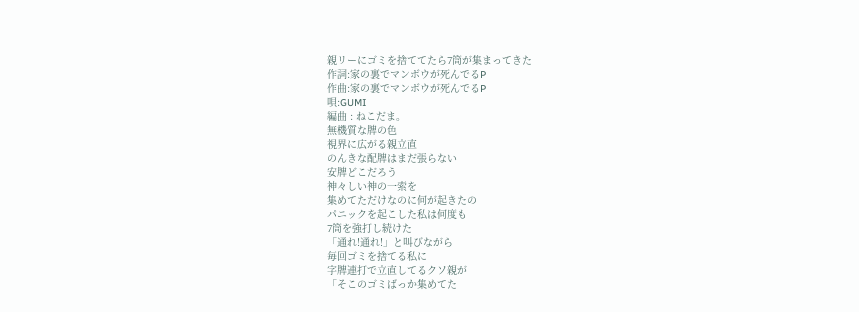親リーにゴミを捨ててたら7筒が集まってきた
作詞:家の裏でマンボウが死んでるP
作曲:家の裏でマンボウが死んでるP
唄:GUMI
編曲 : ねこだま。
無機質な牌の色
視界に広がる親立直
のんきな配牌はまだ張らない
安牌どこだろう
神々しい神の一索を
集めてただけなのに何が起きたの
パニックを起こした私は何度も
7筒を強打し続けた
「通れ!通れ!」と叫びながら
毎回ゴミを捨てる私に
字牌連打で立直してるクソ親が
「そこのゴミばっか集めてた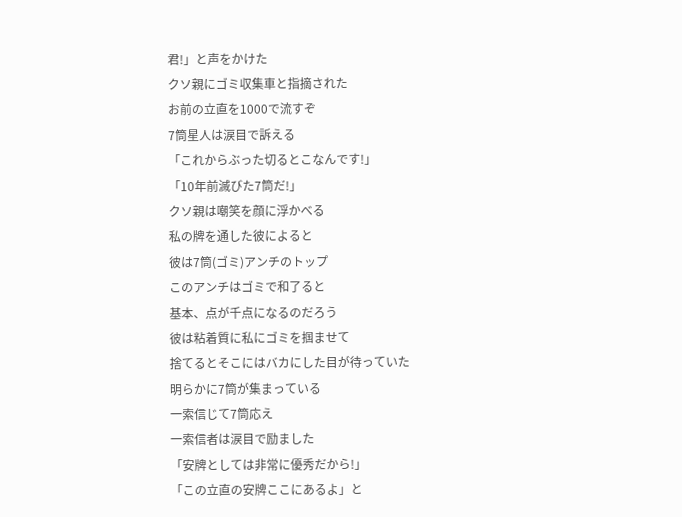君!」と声をかけた
クソ親にゴミ収集車と指摘された
お前の立直を1000で流すぞ
7筒星人は涙目で訴える
「これからぶった切るとこなんです!」
「10年前滅びた7筒だ!」
クソ親は嘲笑を顔に浮かべる
私の牌を通した彼によると
彼は7筒(ゴミ)アンチのトップ
このアンチはゴミで和了ると
基本、点が千点になるのだろう
彼は粘着質に私にゴミを掴ませて
捨てるとそこにはバカにした目が待っていた
明らかに7筒が集まっている
一索信じて7筒応え
一索信者は涙目で励ました
「安牌としては非常に優秀だから!」
「この立直の安牌ここにあるよ」と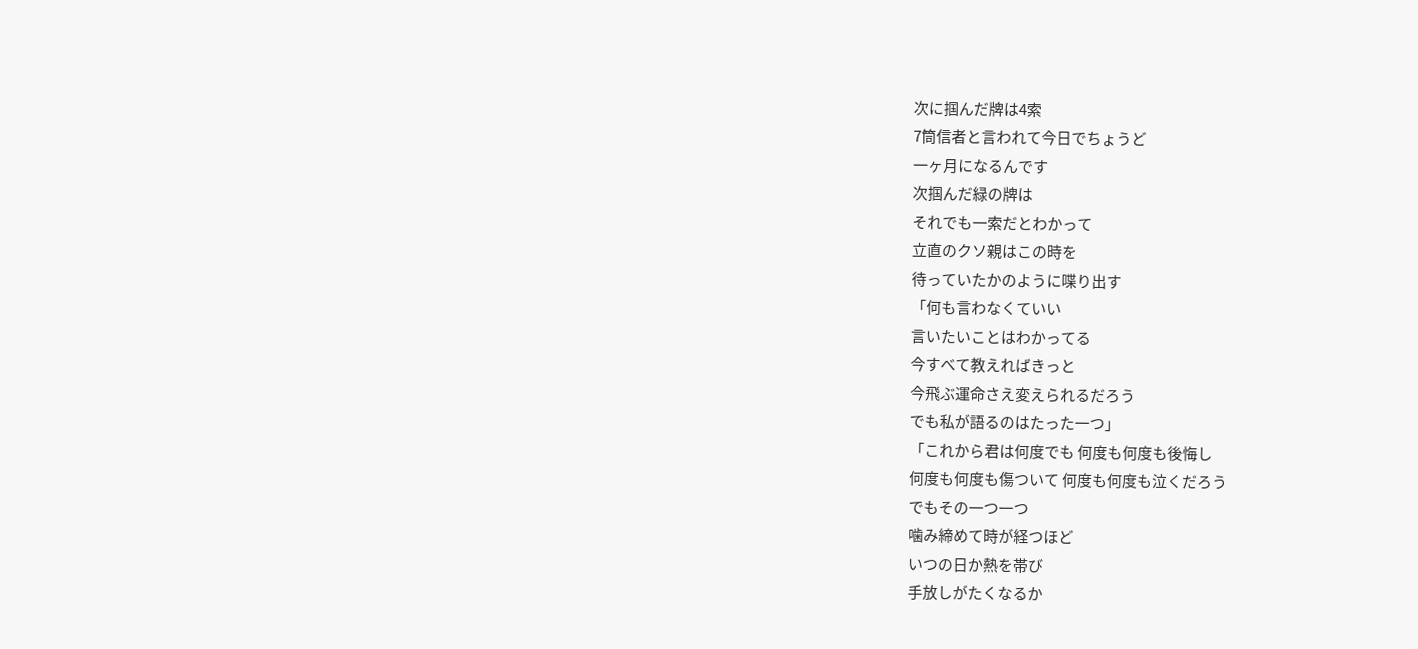次に掴んだ牌は4索
7筒信者と言われて今日でちょうど
一ヶ月になるんです
次掴んだ緑の牌は
それでも一索だとわかって
立直のクソ親はこの時を
待っていたかのように喋り出す
「何も言わなくていい
言いたいことはわかってる
今すべて教えればきっと
今飛ぶ運命さえ変えられるだろう
でも私が語るのはたった一つ」
「これから君は何度でも 何度も何度も後悔し
何度も何度も傷ついて 何度も何度も泣くだろう
でもその一つ一つ
噛み締めて時が経つほど
いつの日か熱を帯び
手放しがたくなるか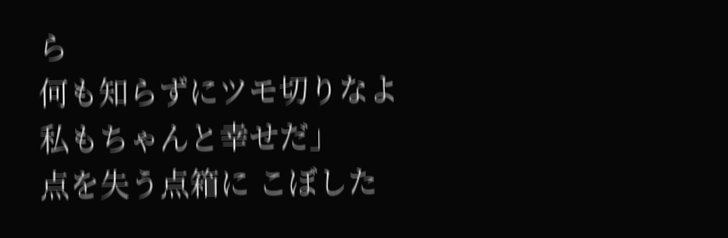ら
何も知らずにツモ切りなよ
私もちゃんと幸せだ」
点を失う点箱に こぼした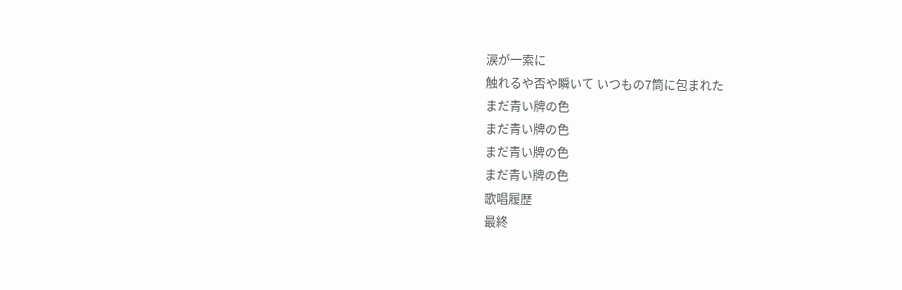涙が一索に
触れるや否や瞬いて いつもの7筒に包まれた
まだ青い牌の色
まだ青い牌の色
まだ青い牌の色
まだ青い牌の色
歌唱履歴
最終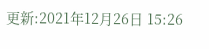更新:2021年12月26日 15:26